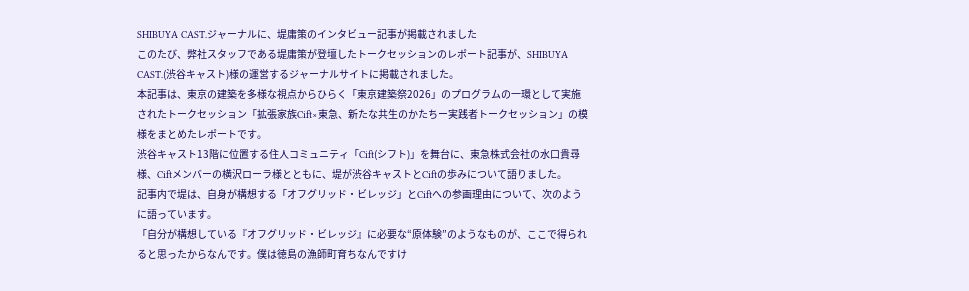SHIBUYA CAST.ジャーナルに、堤庸策のインタビュー記事が掲載されました
このたび、弊社スタッフである堤庸策が登壇したトークセッションのレポート記事が、SHIBUYA CAST.(渋谷キャスト)様の運営するジャーナルサイトに掲載されました。
本記事は、東京の建築を多様な視点からひらく「東京建築祭2026」のプログラムの一環として実施されたトークセッション「拡張家族Cift×東急、新たな共生のかたちー実践者トークセッション」の模様をまとめたレポートです。
渋谷キャスト13階に位置する住人コミュニティ「Cift(シフト)」を舞台に、東急株式会社の水口貴尋様、Ciftメンバーの横沢ローラ様とともに、堤が渋谷キャストとCiftの歩みについて語りました。
記事内で堤は、自身が構想する「オフグリッド・ビレッジ」とCiftへの参画理由について、次のように語っています。
「自分が構想している『オフグリッド・ビレッジ』に必要な“原体験”のようなものが、ここで得られると思ったからなんです。僕は徳島の漁師町育ちなんですけ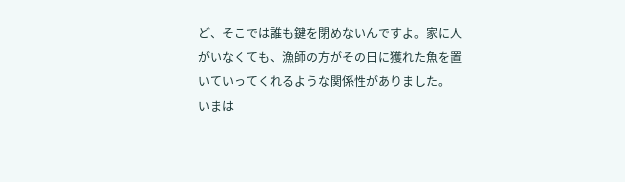ど、そこでは誰も鍵を閉めないんですよ。家に人がいなくても、漁師の方がその日に獲れた魚を置いていってくれるような関係性がありました。
いまは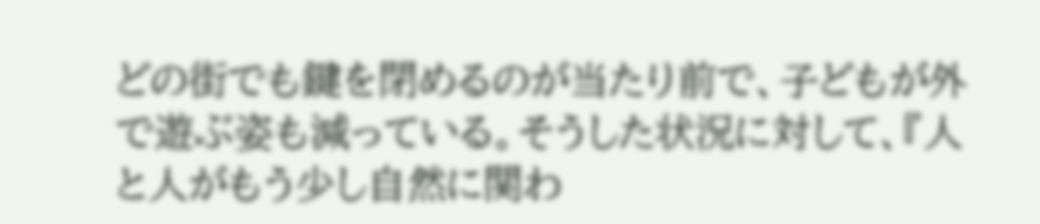どの街でも鍵を閉めるのが当たり前で、子どもが外で遊ぶ姿も減っている。そうした状況に対して、『人と人がもう少し自然に関わ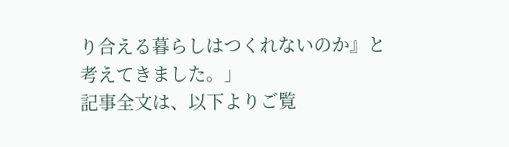り合える暮らしはつくれないのか』と考えてきました。」
記事全文は、以下よりご覧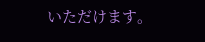いただけます。